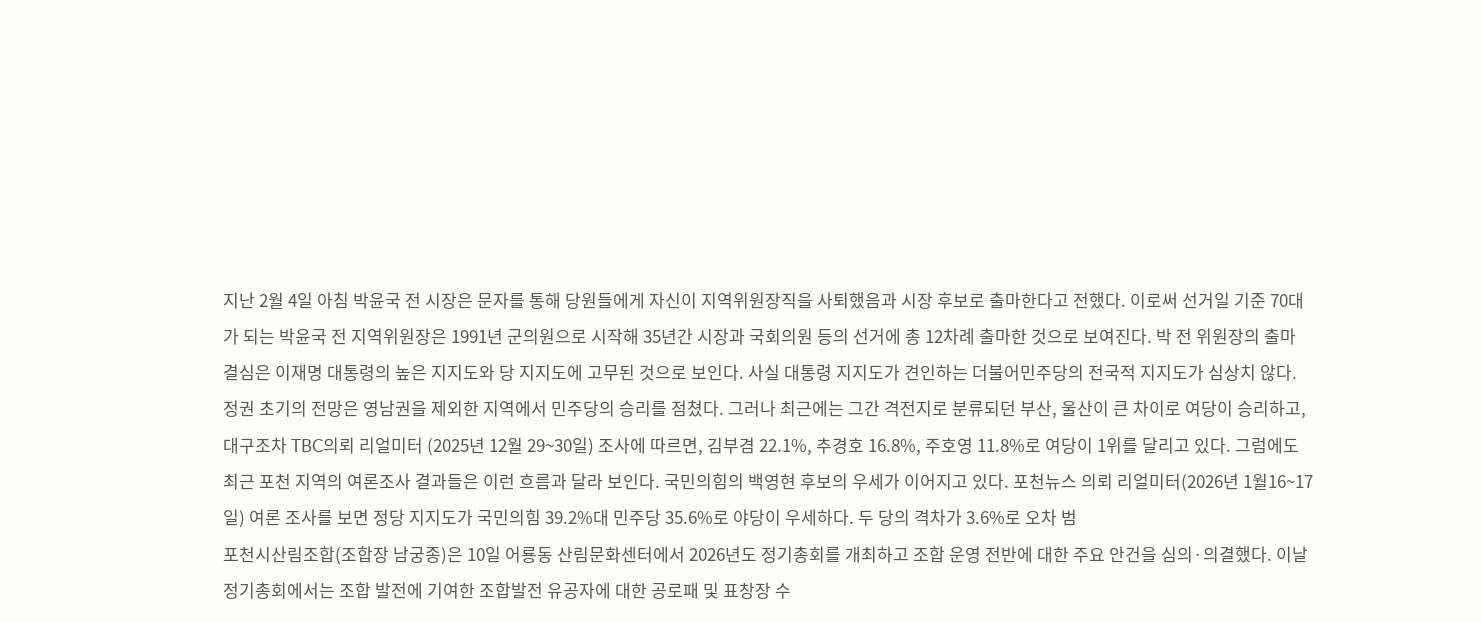지난 2월 4일 아침 박윤국 전 시장은 문자를 통해 당원들에게 자신이 지역위원장직을 사퇴했음과 시장 후보로 출마한다고 전했다. 이로써 선거일 기준 70대가 되는 박윤국 전 지역위원장은 1991년 군의원으로 시작해 35년간 시장과 국회의원 등의 선거에 총 12차례 출마한 것으로 보여진다. 박 전 위원장의 출마 결심은 이재명 대통령의 높은 지지도와 당 지지도에 고무된 것으로 보인다. 사실 대통령 지지도가 견인하는 더불어민주당의 전국적 지지도가 심상치 않다. 정권 초기의 전망은 영남권을 제외한 지역에서 민주당의 승리를 점쳤다. 그러나 최근에는 그간 격전지로 분류되던 부산, 울산이 큰 차이로 여당이 승리하고, 대구조차 TBC의뢰 리얼미터 (2025년 12월 29~30일) 조사에 따르면, 김부겸 22.1%, 추경호 16.8%, 주호영 11.8%로 여당이 1위를 달리고 있다. 그럼에도 최근 포천 지역의 여론조사 결과들은 이런 흐름과 달라 보인다. 국민의힘의 백영현 후보의 우세가 이어지고 있다. 포천뉴스 의뢰 리얼미터(2026년 1월16~17일) 여론 조사를 보면 정당 지지도가 국민의힘 39.2%대 민주당 35.6%로 야당이 우세하다. 두 당의 격차가 3.6%로 오차 범
포천시산림조합(조합장 남궁종)은 10일 어룡동 산림문화센터에서 2026년도 정기총회를 개최하고 조합 운영 전반에 대한 주요 안건을 심의·의결했다. 이날 정기총회에서는 조합 발전에 기여한 조합발전 유공자에 대한 공로패 및 표창장 수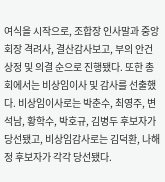여식을 시작으로, 조합장 인사말과 중앙회장 격려사, 결산감사보고, 부의 안건 상정 및 의결 순으로 진행됐다. 또한 총회에서는 비상임이사 및 감사를 선출했다. 비상임이사로는 박춘수, 최영주, 변석남, 황학수, 박호규, 김병두 후보자가 당선됐고, 비상임감사로는 김덕환, 나해정 후보자가 각각 당선됐다.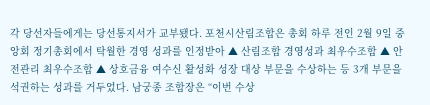각 당선자들에게는 당선통지서가 교부됐다. 포천시산림조합은 총회 하루 전인 2월 9일 중앙회 정기총회에서 탁월한 경영 성과를 인정받아 ▲ 산림조합 경영성과 최우수조합 ▲ 안전관리 최우수조합 ▲ 상호금융 여수신 활성화 성장 대상 부문을 수상하는 등 3개 부문을 석권하는 성과를 거두었다. 남궁종 조합장은 “이번 수상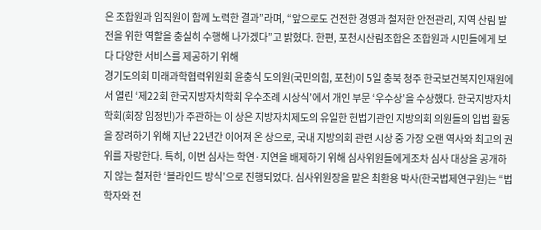은 조합원과 임직원이 함께 노력한 결과”라며, “앞으로도 건전한 경영과 철저한 안전관리, 지역 산림 발전을 위한 역할을 충실히 수행해 나가겠다”고 밝혔다. 한편, 포천시산림조합은 조합원과 시민들에게 보다 다양한 서비스를 제공하기 위해
경기도의회 미래과학협력위원회 윤충식 도의원(국민의힘, 포천)이 5일 충북 청주 한국보건복지인재원에서 열린 ‘제22회 한국지방자치학회 우수조례 시상식’에서 개인 부문 ‘우수상’을 수상했다. 한국지방자치학회(회장 임정빈)가 주관하는 이 상은 지방자치제도의 유일한 헌법기관인 지방의회 의원들의 입법 활동을 장려하기 위해 지난 22년간 이어져 온 상으로, 국내 지방의회 관련 시상 중 가장 오랜 역사와 최고의 권위를 자랑한다. 특히, 이번 심사는 학연·지연을 배제하기 위해 심사위원들에게조차 심사 대상을 공개하지 않는 철저한 ‘블라인드 방식’으로 진행되었다. 심사위원장을 맡은 최환용 박사(한국법제연구원)는 “법학자와 전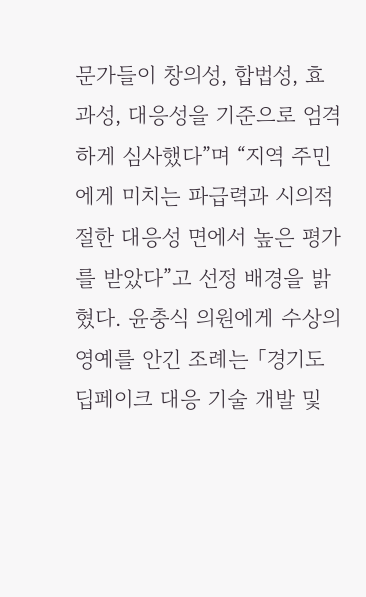문가들이 창의성, 합법성, 효과성, 대응성을 기준으로 엄격하게 심사했다”며 “지역 주민에게 미치는 파급력과 시의적절한 대응성 면에서 높은 평가를 받았다”고 선정 배경을 밝혔다. 윤충식 의원에게 수상의 영예를 안긴 조례는 「경기도 딥페이크 대응 기술 개발 및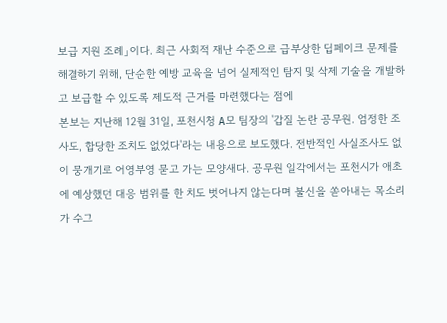보급 지원 조례」이다. 최근 사회적 재난 수준으로 급부상한 딥페이크 문제를 해결하기 위해, 단순한 예방 교육을 넘어 실제적인 탐지 및 삭제 기술을 개발하고 보급할 수 있도록 제도적 근거를 마련했다는 점에
본보는 지난해 12월 31일, 포천시청 A모 팀장의 '갑질 논란 공무원. 엄정한 조사도, 합당한 조치도 없었다'라는 내용으로 보도했다. 전반적인 사실조사도 없이 뭉개기로 어영부영 묻고 가는 모양새다. 공무원 일각에서는 포천시가 애초에 예상했던 대응 범위를 한 치도 벗어나지 않는다며 불신을 쏟아내는 목소리가 수그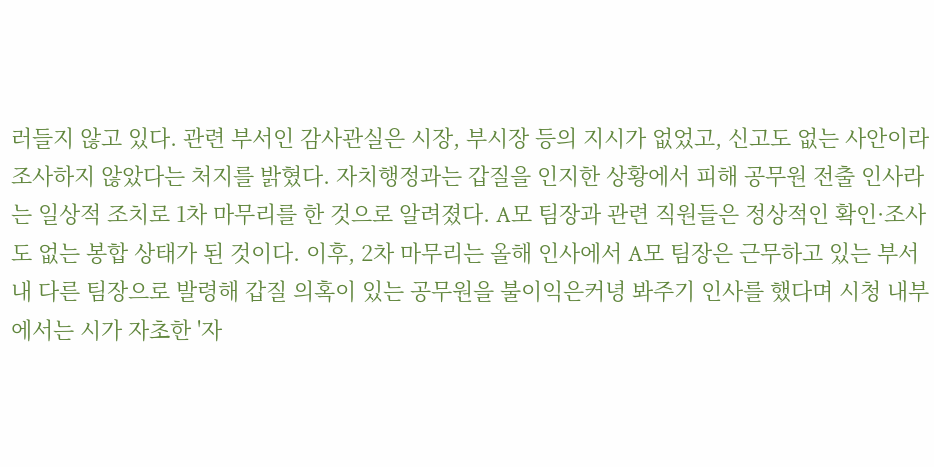러들지 않고 있다. 관련 부서인 감사관실은 시장, 부시장 등의 지시가 없었고, 신고도 없는 사안이라 조사하지 않았다는 처지를 밝혔다. 자치행정과는 갑질을 인지한 상황에서 피해 공무원 전출 인사라는 일상적 조치로 1차 마무리를 한 것으로 알려졌다. A모 팀장과 관련 직원들은 정상적인 확인·조사도 없는 봉합 상태가 된 것이다. 이후, 2차 마무리는 올해 인사에서 A모 팀장은 근무하고 있는 부서 내 다른 팀장으로 발령해 갑질 의혹이 있는 공무원을 불이익은커녕 봐주기 인사를 했다며 시청 내부에서는 시가 자초한 '자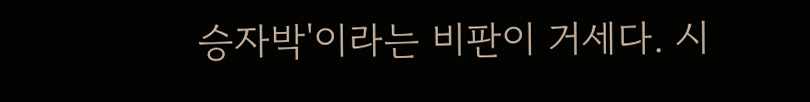승자박'이라는 비판이 거세다. 시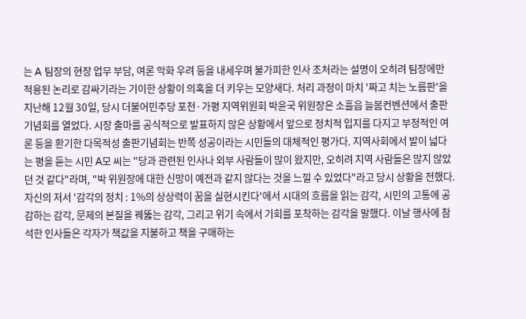는 A 팀장의 현장 업무 부담, 여론 악화 우려 등을 내세우며 불가피한 인사 조처라는 설명이 오히려 팀장에만 적용된 논리로 감싸기라는 기이한 상황이 의혹을 더 키우는 모양새다. 처리 과정이 마치 '짜고 치는 노름판'을
지난해 12월 30일, 당시 더불어민주당 포천·가평 지역위원회 박윤국 위원장은 소흘읍 늘봄컨벤션에서 출판기념회를 열었다. 시장 출마를 공식적으로 발표하지 않은 상황에서 앞으로 정치적 입지를 다지고 부정적인 여론 등을 환기한 다목적성 출판기념회는 반쪽 성공이라는 시민들의 대체적인 평가다. 지역사회에서 발이 넓다는 평을 듣는 시민 A모 씨는 "당과 관련된 인사나 외부 사람들이 많이 왔지만, 오히려 지역 사람들은 많지 않았던 것 같다"라며, "박 위원장에 대한 신망이 예전과 같지 않다는 것을 느낄 수 있었다"라고 당시 상황을 전했다. 자신의 저서 '감각의 정치 : 1%의 상상력이 꿈을 실현시킨다'에서 시대의 흐름을 읽는 감각, 시민의 고통에 공감하는 감각, 문제의 본질을 꿰뚫는 감각, 그리고 위기 속에서 기회를 포착하는 감각을 말했다. 이날 행사에 참석한 인사들은 각자가 책값을 지불하고 책을 구매하는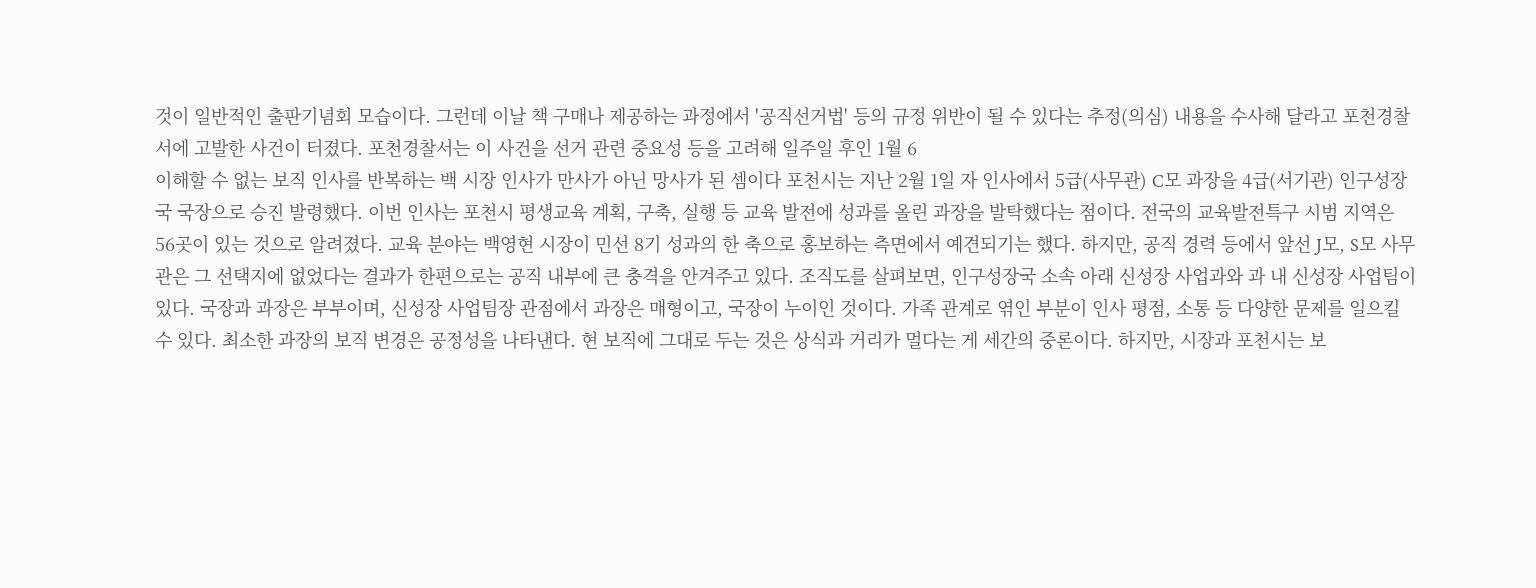것이 일반적인 출판기념회 모습이다. 그런데 이날 책 구매나 제공하는 과정에서 '공직선거법' 등의 규정 위반이 될 수 있다는 추정(의심) 내용을 수사해 달라고 포천경찰서에 고발한 사건이 터졌다. 포천경찰서는 이 사건을 선거 관련 중요성 등을 고려해 일주일 후인 1월 6
이해할 수 없는 보직 인사를 반복하는 백 시장 인사가 만사가 아닌 망사가 된 셈이다 포천시는 지난 2월 1일 자 인사에서 5급(사무관) C모 과장을 4급(서기관) 인구성장국 국장으로 승진 발령했다. 이번 인사는 포천시 평생교육 계획, 구축, 실행 등 교육 발전에 성과를 올린 과장을 발탁했다는 점이다. 전국의 교육발전특구 시범 지역은 56곳이 있는 것으로 알려졌다. 교육 분야는 백영현 시장이 민선 8기 성과의 한 축으로 홍보하는 측면에서 예견되기는 했다. 하지만, 공직 경력 등에서 앞선 J모, S모 사무관은 그 선택지에 없었다는 결과가 한편으로는 공직 내부에 큰 충격을 안겨주고 있다. 조직도를 살펴보면, 인구성장국 소속 아래 신성장 사업과와 과 내 신성장 사업팀이 있다. 국장과 과장은 부부이며, 신성장 사업팀장 관점에서 과장은 매형이고, 국장이 누이인 것이다. 가족 관계로 엮인 부분이 인사 평점, 소통 등 다양한 문제를 일으킬 수 있다. 최소한 과장의 보직 변경은 공정성을 나타낸다. 현 보직에 그대로 두는 것은 상식과 거리가 멀다는 게 세간의 중론이다. 하지만, 시장과 포천시는 보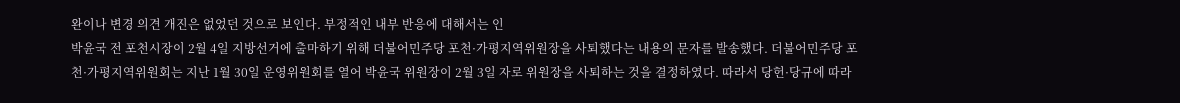완이나 변경 의견 개진은 없었던 것으로 보인다. 부정적인 내부 반응에 대해서는 인
박윤국 전 포천시장이 2월 4일 지방선거에 출마하기 위해 더불어민주당 포천·가평지역위원장을 사퇴했다는 내용의 문자를 발송했다. 더불어민주당 포천·가평지역위원회는 지난 1월 30일 운영위원회를 열어 박윤국 위원장이 2월 3일 자로 위원장을 사퇴하는 것을 결정하였다. 따라서 당헌·당규에 따라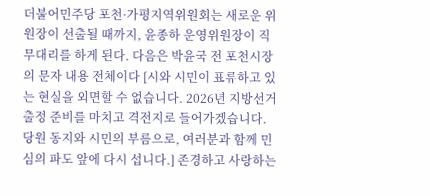더불어민주당 포천·가평지역위원회는 새로운 위원장이 선출될 때까지, 윤종하 운영위원장이 직무대리를 하게 된다. 다음은 박윤국 전 포천시장의 문자 내용 전체이다 [시와 시민이 표류하고 있는 현실을 외면할 수 없습니다. 2026년 지방선거 출정 준비를 마치고 격전지로 들어가겠습니다. 당원 동지와 시민의 부름으로, 여러분과 함께 민심의 파도 앞에 다시 섭니다.] 존경하고 사랑하는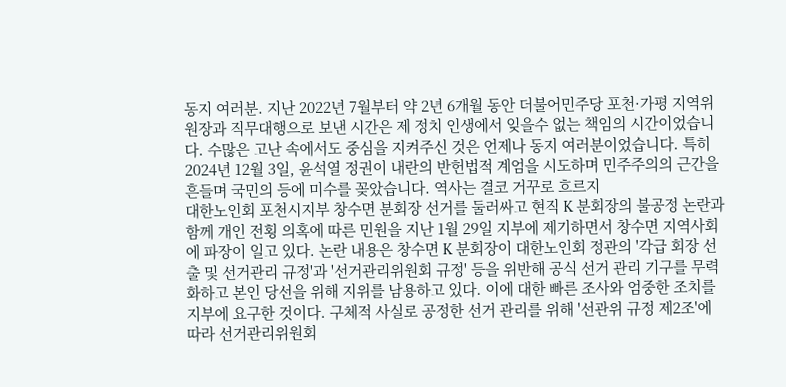동지 여러분. 지난 2022년 7월부터 약 2년 6개월 동안 더불어민주당 포천·가평 지역위원장과 직무대행으로 보낸 시간은 제 정치 인생에서 잊을수 없는 책임의 시간이었습니다. 수많은 고난 속에서도 중심을 지켜주신 것은 언제나 동지 여러분이었습니다. 특히 2024년 12월 3일, 윤석열 정권이 내란의 반헌법적 계엄을 시도하며 민주주의의 근간을 흔들며 국민의 등에 미수를 꽂았습니다. 역사는 결코 거꾸로 흐르지
대한노인회 포천시지부 창수면 분회장 선거를 둘러싸고 현직 K 분회장의 불공정 논란과 함께 개인 전횡 의혹에 따른 민원을 지난 1월 29일 지부에 제기하면서 창수면 지역사회에 파장이 일고 있다. 논란 내용은 창수면 K 분회장이 대한노인회 정관의 '각급 회장 선출 및 선거관리 규정'과 '선거관리위원회 규정' 등을 위반해 공식 선거 관리 기구를 무력화하고 본인 당선을 위해 지위를 남용하고 있다. 이에 대한 빠른 조사와 엄중한 조치를 지부에 요구한 것이다. 구체적 사실로 공정한 선거 관리를 위해 '선관위 규정 제2조'에 따라 선거관리위원회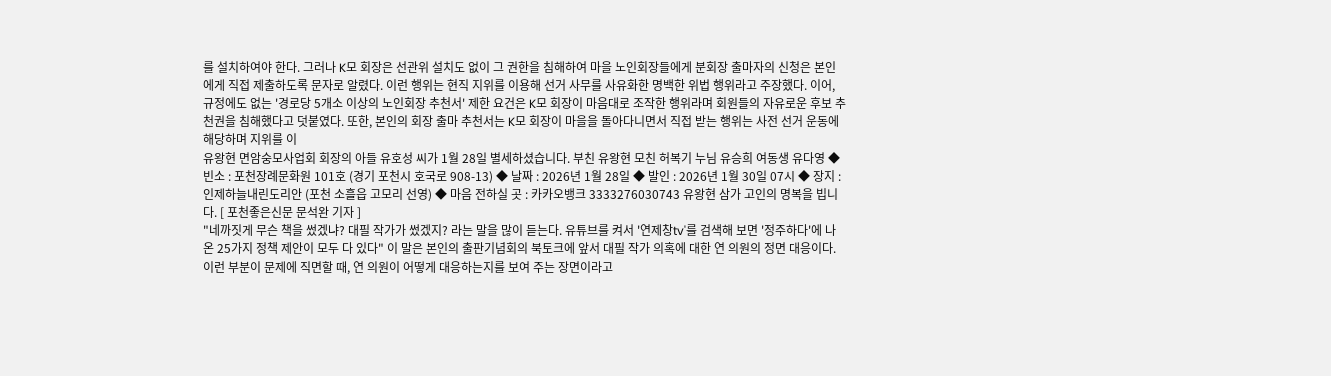를 설치하여야 한다. 그러나 K모 회장은 선관위 설치도 없이 그 권한을 침해하여 마을 노인회장들에게 분회장 출마자의 신청은 본인에게 직접 제출하도록 문자로 알렸다. 이런 행위는 현직 지위를 이용해 선거 사무를 사유화한 명백한 위법 행위라고 주장했다. 이어, 규정에도 없는 '경로당 5개소 이상의 노인회장 추천서' 제한 요건은 K모 회장이 마음대로 조작한 행위라며 회원들의 자유로운 후보 추천권을 침해했다고 덧붙였다. 또한, 본인의 회장 출마 추천서는 K모 회장이 마을을 돌아다니면서 직접 받는 행위는 사전 선거 운동에 해당하며 지위를 이
유왕현 면암숭모사업회 회장의 아들 유호성 씨가 1월 28일 별세하셨습니다. 부친 유왕현 모친 허복기 누님 유승희 여동생 유다영 ◆ 빈소 : 포천장례문화원 101호 (경기 포천시 호국로 908-13) ◆ 날짜 : 2026년 1월 28일 ◆ 발인 : 2026년 1월 30일 07시 ◆ 장지 : 인제하늘내린도리안 (포천 소흘읍 고모리 선영) ◆ 마음 전하실 곳 : 카카오뱅크 3333276030743 유왕현 삼가 고인의 명복을 빕니다. [ 포천좋은신문 문석완 기자 ]
"네까짓게 무슨 책을 썼겠냐? 대필 작가가 썼겠지? 라는 말을 많이 듣는다. 유튜브를 켜서 '연제창tv'를 검색해 보면 '정주하다'에 나온 25가지 정책 제안이 모두 다 있다" 이 말은 본인의 출판기념회의 북토크에 앞서 대필 작가 의혹에 대한 연 의원의 정면 대응이다. 이런 부분이 문제에 직면할 때, 연 의원이 어떻게 대응하는지를 보여 주는 장면이라고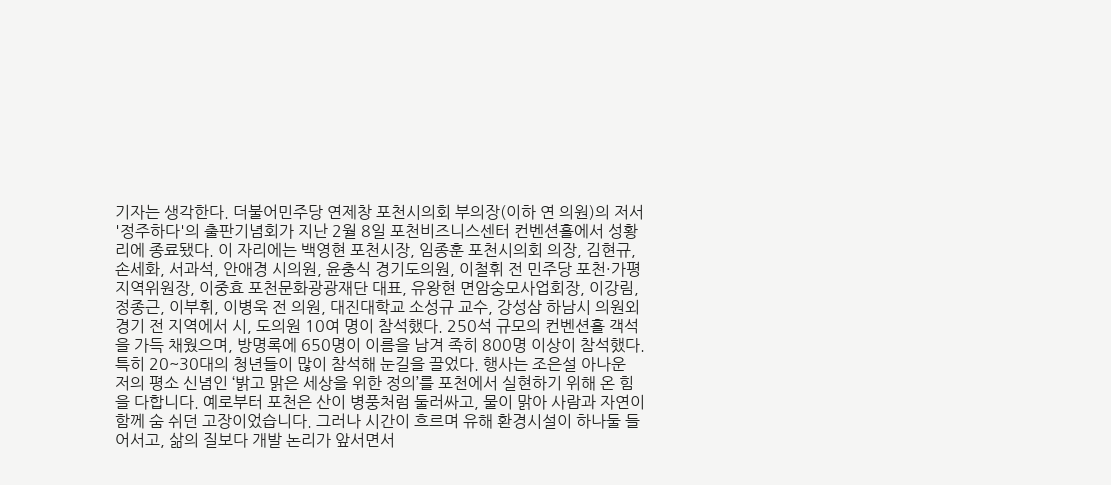기자는 생각한다. 더불어민주당 연제창 포천시의회 부의장(이하 연 의원)의 저서 '정주하다'의 출판기념회가 지난 2월 8일 포천비즈니스센터 컨벤션홀에서 성황리에 종료됐다. 이 자리에는 백영현 포천시장, 임종훈 포천시의회 의장, 김현규, 손세화, 서과석, 안애경 시의원, 윤충식 경기도의원, 이철휘 전 민주당 포천·가평 지역위원장, 이중효 포천문화광광재단 대표, 유왕현 면암숭모사업회장, 이강림, 정종근, 이부휘, 이병욱 전 의원, 대진대학교 소성규 교수, 강성삼 하남시 의원외 경기 전 지역에서 시, 도의원 10여 명이 참석했다. 250석 규모의 컨벤션홀 객석을 가득 채웠으며, 방명록에 650명이 이름을 남겨 족히 800명 이상이 참석했다. 특히 20~30대의 청년들이 많이 참석해 눈길을 끌었다. 행사는 조은설 아나운
저의 평소 신념인 ‘밝고 맑은 세상을 위한 정의’를 포천에서 실현하기 위해 온 힘을 다합니다. 예로부터 포천은 산이 병풍처럼 둘러싸고, 물이 맑아 사람과 자연이 함께 숨 쉬던 고장이었습니다. 그러나 시간이 흐르며 유해 환경시설이 하나둘 들어서고, 삶의 질보다 개발 논리가 앞서면서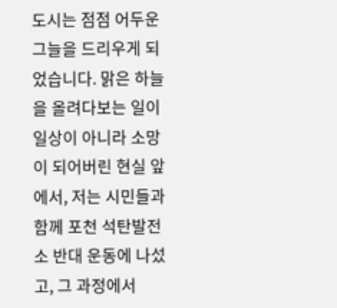도시는 점점 어두운 그늘을 드리우게 되었습니다. 맑은 하늘을 올려다보는 일이 일상이 아니라 소망이 되어버린 현실 앞에서, 저는 시민들과 함께 포천 석탄발전소 반대 운동에 나섰고, 그 과정에서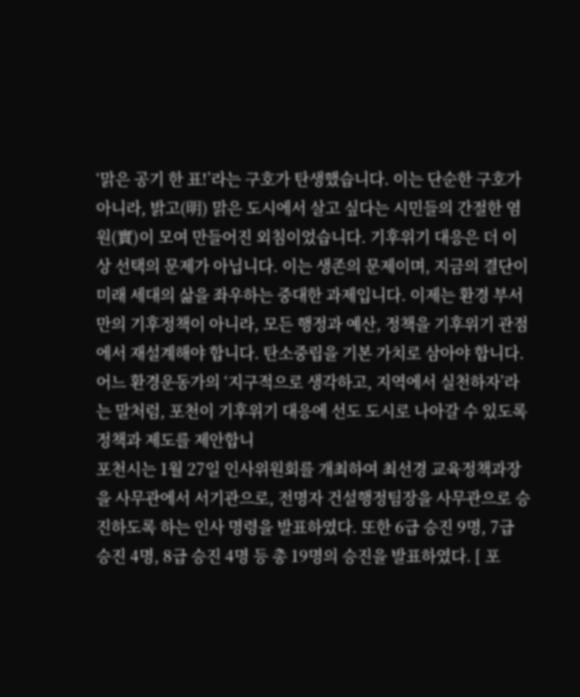‘맑은 공기 한 표!’라는 구호가 탄생했습니다. 이는 단순한 구호가 아니라, 밝고(明) 맑은 도시에서 살고 싶다는 시민들의 간절한 염원(實)이 모여 만들어진 외침이었습니다. 기후위기 대응은 더 이상 선택의 문제가 아닙니다. 이는 생존의 문제이며, 지금의 결단이 미래 세대의 삶을 좌우하는 중대한 과제입니다. 이제는 환경 부서만의 기후정책이 아니라, 모든 행정과 예산, 정책을 기후위기 관점에서 재설계해야 합니다. 탄소중립을 기본 가치로 삼아야 합니다. 어느 환경운동가의 ‘지구적으로 생각하고, 지역에서 실천하자’라는 말처럼, 포천이 기후위기 대응에 선도 도시로 나아갈 수 있도록 정책과 제도를 제안합니
포천시는 1월 27일 인사위원회를 개최하여 최선경 교육정책과장을 사무관에서 서기관으로, 전명자 건설행정팀장을 사무관으로 승진하도록 하는 인사 명령을 발표하였다. 또한 6급 승진 9명, 7급 승진 4명, 8급 승진 4명 등 총 19명의 승진을 발표하였다. [ 포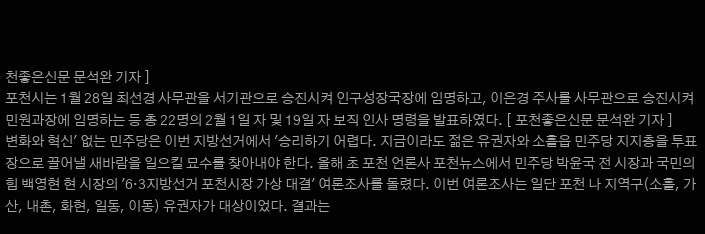천좋은신문 문석완 기자 ]
포천시는 1월 28일 최선경 사무관을 서기관으로 승진시켜 인구성장국장에 임명하고, 이은경 주사를 사무관으로 승진시켜 민원과장에 임명하는 등 총 22명의 2월 1일 자 및 19일 자 보직 인사 명령을 발표하였다. [ 포천좋은신문 문석완 기자 ]
변화와 혁신' 없는 민주당은 이번 지방선거에서 '승리하기 어렵다. 지금이라도 젊은 유권자와 소흘읍 민주당 지지층을 투표장으로 끌어낼 새바람을 일으킬 묘수를 찾아내야 한다. 올해 초 포천 언론사 포천뉴스에서 민주당 박윤국 전 시장과 국민의힘 백영현 현 시장의 '6·3지방선거 포천시장 가상 대결' 여론조사를 돌렸다. 이번 여론조사는 일단 포천 나 지역구(소흘, 가산, 내촌, 화현, 일동, 이동) 유권자가 대상이었다. 결과는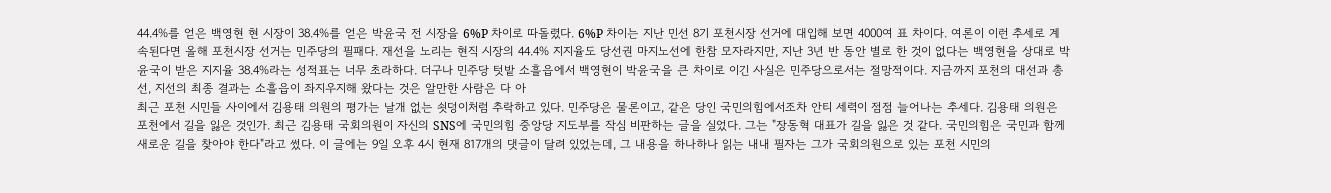44.4%를 얻은 백영현 현 시장이 38.4%를 얻은 박윤국 전 시장을 6%P 차이로 따돌렸다. 6%P 차이는 지난 민선 8기 포천시장 선거에 대입해 보면 4000여 표 차이다. 여론이 이런 추세로 계속된다면 올해 포천시장 선거는 민주당의 필패다. 재선을 노리는 현직 시장의 44.4% 지지율도 당선권 마지노선에 한참 모자라지만, 지난 3년 반 동안 별로 한 것이 없다는 백영현을 상대로 박윤국이 받은 지지율 38.4%라는 성적표는 너무 초라하다. 더구나 민주당 텃밭 소흘읍에서 백영현이 박윤국을 큰 차이로 이긴 사실은 민주당으로서는 절망적이다. 지금까지 포천의 대선과 총선, 지선의 최종 결과는 소흘읍이 좌지우지해 왔다는 것은 알만한 사람은 다 아
최근 포천 시민들 사이에서 김용태 의원의 평가는 날개 없는 쇳덩이처럼 추락하고 있다. 민주당은 물론이고, 같은 당인 국민의힘에서조차 안티 세력이 점점 늘어나는 추세다. 김용태 의원은 포천에서 길을 잃은 것인가. 최근 김용태 국회의원이 자신의 SNS에 국민의힘 중앙당 지도부를 작심 비판하는 글을 실었다. 그는 "장동혁 대표가 길을 잃은 것 같다. 국민의힘은 국민과 함께 새로운 길을 찾아야 한다"라고 썼다. 이 글에는 9일 오후 4시 현재 817개의 댓글이 달려 있었는데, 그 내용을 하나하나 읽는 내내 필자는 그가 국회의원으로 있는 포천 시민의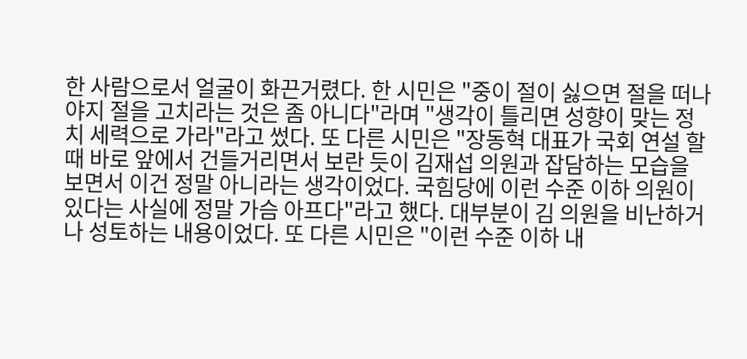한 사람으로서 얼굴이 화끈거렸다. 한 시민은 "중이 절이 싫으면 절을 떠나야지 절을 고치라는 것은 좀 아니다"라며 "생각이 틀리면 성향이 맞는 정치 세력으로 가라"라고 썼다. 또 다른 시민은 "장동혁 대표가 국회 연설 할 때 바로 앞에서 건들거리면서 보란 듯이 김재섭 의원과 잡담하는 모습을 보면서 이건 정말 아니라는 생각이었다. 국힘당에 이런 수준 이하 의원이 있다는 사실에 정말 가슴 아프다"라고 했다. 대부분이 김 의원을 비난하거나 성토하는 내용이었다. 또 다른 시민은 "이런 수준 이하 내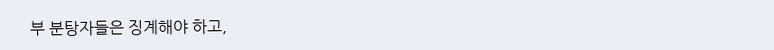부 분탕자들은 징계해야 하고,